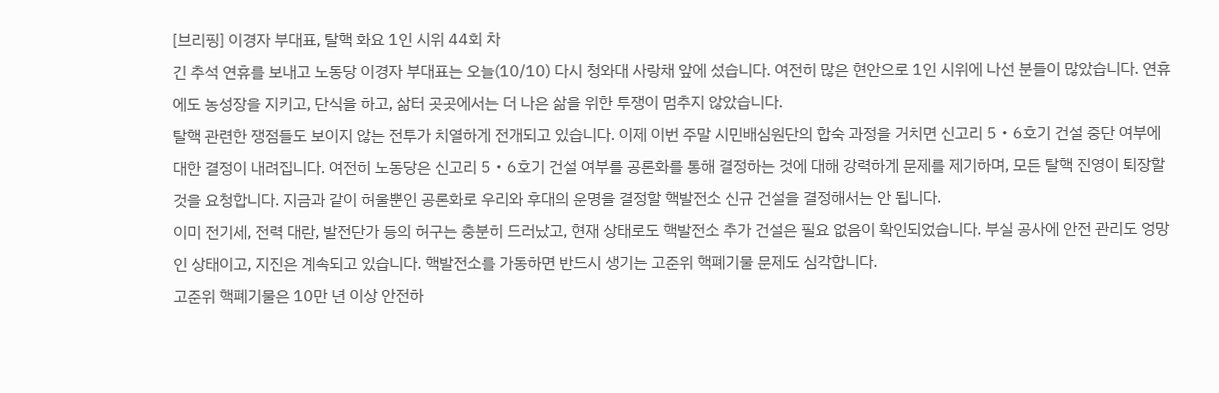[브리핑] 이경자 부대표, 탈핵 화요 1인 시위 44회 차
긴 추석 연휴를 보내고 노동당 이경자 부대표는 오늘(10/10) 다시 청와대 사랑채 앞에 섰습니다. 여전히 많은 현안으로 1인 시위에 나선 분들이 많았습니다. 연휴에도 농성장을 지키고, 단식을 하고, 삶터 곳곳에서는 더 나은 삶을 위한 투쟁이 멈추지 않았습니다.
탈핵 관련한 쟁점들도 보이지 않는 전투가 치열하게 전개되고 있습니다. 이제 이번 주말 시민배심원단의 합숙 과정을 거치면 신고리 5‧6호기 건설 중단 여부에 대한 결정이 내려집니다. 여전히 노동당은 신고리 5‧6호기 건설 여부를 공론화를 통해 결정하는 것에 대해 강력하게 문제를 제기하며, 모든 탈핵 진영이 퇴장할 것을 요청합니다. 지금과 같이 허울뿐인 공론화로 우리와 후대의 운명을 결정할 핵발전소 신규 건설을 결정해서는 안 됩니다.
이미 전기세, 전력 대란, 발전단가 등의 허구는 충분히 드러났고, 현재 상태로도 핵발전소 추가 건설은 필요 없음이 확인되었습니다. 부실 공사에 안전 관리도 엉망인 상태이고, 지진은 계속되고 있습니다. 핵발전소를 가동하면 반드시 생기는 고준위 핵폐기물 문제도 심각합니다.
고준위 핵폐기물은 10만 년 이상 안전하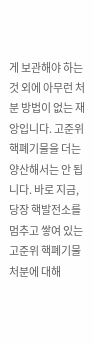게 보관해야 하는 것 외에 아무런 처분 방법이 없는 재앙입니다. 고준위 핵폐기물을 더는 양산해서는 안 됩니다. 바로 지금, 당장 핵발전소를 멈추고 쌓여 있는 고준위 핵폐기물 처분에 대해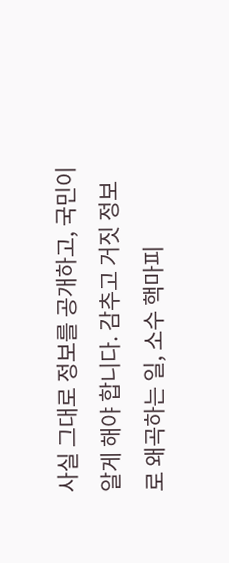사실 그대로 정보를 공개하고, 국민이 알게 해야 합니다. 감추고 거짓 정보로 왜곡하는 일, 소수 핵마피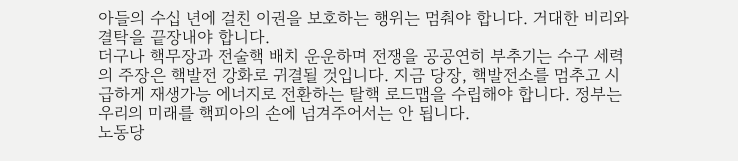아들의 수십 년에 걸친 이권을 보호하는 행위는 멈춰야 합니다. 거대한 비리와 결탁을 끝장내야 합니다.
더구나 핵무장과 전술핵 배치 운운하며 전쟁을 공공연히 부추기는 수구 세력의 주장은 핵발전 강화로 귀결될 것입니다. 지금 당장, 핵발전소를 멈추고 시급하게 재생가능 에너지로 전환하는 탈핵 로드맵을 수립해야 합니다. 정부는 우리의 미래를 핵피아의 손에 넘겨주어서는 안 됩니다.
노동당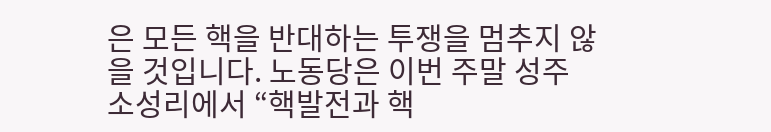은 모든 핵을 반대하는 투쟁을 멈추지 않을 것입니다. 노동당은 이번 주말 성주 소성리에서 “핵발전과 핵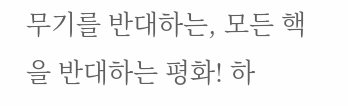무기를 반대하는, 모든 핵을 반대하는 평화! 하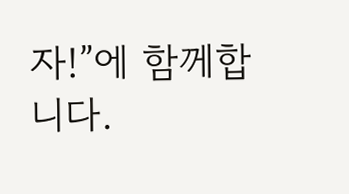자!”에 함께합니다.